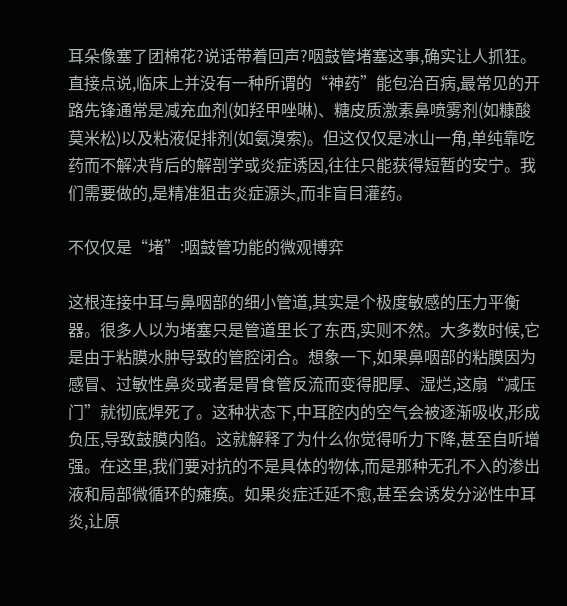耳朵像塞了团棉花?说话带着回声?咽鼓管堵塞这事,确实让人抓狂。直接点说,临床上并没有一种所谓的“神药”能包治百病,最常见的开路先锋通常是减充血剂(如羟甲唑啉)、糖皮质激素鼻喷雾剂(如糠酸莫米松)以及粘液促排剂(如氨溴索)。但这仅仅是冰山一角,单纯靠吃药而不解决背后的解剖学或炎症诱因,往往只能获得短暂的安宁。我们需要做的,是精准狙击炎症源头,而非盲目灌药。

不仅仅是“堵”:咽鼓管功能的微观博弈

这根连接中耳与鼻咽部的细小管道,其实是个极度敏感的压力平衡器。很多人以为堵塞只是管道里长了东西,实则不然。大多数时候,它是由于粘膜水肿导致的管腔闭合。想象一下,如果鼻咽部的粘膜因为感冒、过敏性鼻炎或者是胃食管反流而变得肥厚、湿烂,这扇“减压门”就彻底焊死了。这种状态下,中耳腔内的空气会被逐渐吸收,形成负压,导致鼓膜内陷。这就解释了为什么你觉得听力下降,甚至自听增强。在这里,我们要对抗的不是具体的物体,而是那种无孔不入的渗出液和局部微循环的瘫痪。如果炎症迁延不愈,甚至会诱发分泌性中耳炎,让原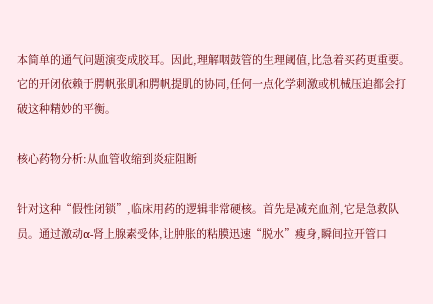本简单的通气问题演变成胶耳。因此,理解咽鼓管的生理阈值,比急着买药更重要。它的开闭依赖于腭帆张肌和腭帆提肌的协同,任何一点化学刺激或机械压迫都会打破这种精妙的平衡。

核心药物分析:从血管收缩到炎症阻断

针对这种“假性闭锁”,临床用药的逻辑非常硬核。首先是减充血剂,它是急救队员。通过激动α-肾上腺素受体,让肿胀的粘膜迅速“脱水”瘦身,瞬间拉开管口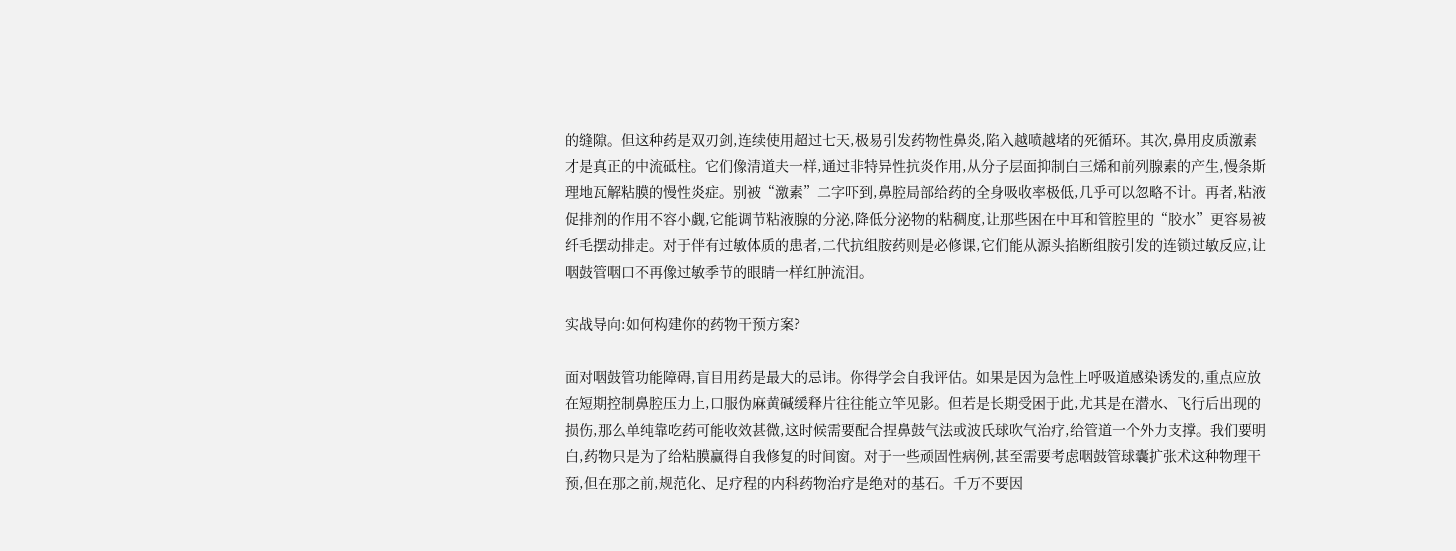的缝隙。但这种药是双刃剑,连续使用超过七天,极易引发药物性鼻炎,陷入越喷越堵的死循环。其次,鼻用皮质激素才是真正的中流砥柱。它们像清道夫一样,通过非特异性抗炎作用,从分子层面抑制白三烯和前列腺素的产生,慢条斯理地瓦解粘膜的慢性炎症。别被“激素”二字吓到,鼻腔局部给药的全身吸收率极低,几乎可以忽略不计。再者,粘液促排剂的作用不容小觑,它能调节粘液腺的分泌,降低分泌物的粘稠度,让那些困在中耳和管腔里的“胶水”更容易被纤毛摆动排走。对于伴有过敏体质的患者,二代抗组胺药则是必修课,它们能从源头掐断组胺引发的连锁过敏反应,让咽鼓管咽口不再像过敏季节的眼睛一样红肿流泪。

实战导向:如何构建你的药物干预方案?

面对咽鼓管功能障碍,盲目用药是最大的忌讳。你得学会自我评估。如果是因为急性上呼吸道感染诱发的,重点应放在短期控制鼻腔压力上,口服伪麻黄碱缓释片往往能立竿见影。但若是长期受困于此,尤其是在潜水、飞行后出现的损伤,那么单纯靠吃药可能收效甚微,这时候需要配合捏鼻鼓气法或波氏球吹气治疗,给管道一个外力支撑。我们要明白,药物只是为了给粘膜赢得自我修复的时间窗。对于一些顽固性病例,甚至需要考虑咽鼓管球囊扩张术这种物理干预,但在那之前,规范化、足疗程的内科药物治疗是绝对的基石。千万不要因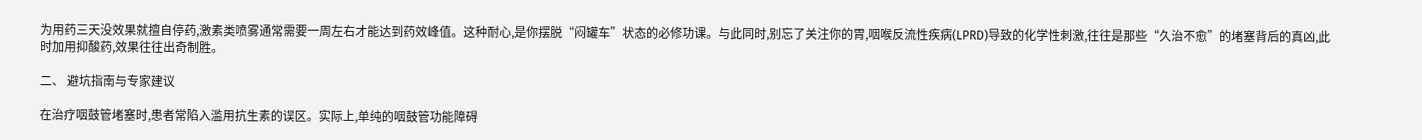为用药三天没效果就擅自停药,激素类喷雾通常需要一周左右才能达到药效峰值。这种耐心,是你摆脱“闷罐车”状态的必修功课。与此同时,别忘了关注你的胃,咽喉反流性疾病(LPRD)导致的化学性刺激,往往是那些“久治不愈”的堵塞背后的真凶,此时加用抑酸药,效果往往出奇制胜。

二、 避坑指南与专家建议

在治疗咽鼓管堵塞时,患者常陷入滥用抗生素的误区。实际上,单纯的咽鼓管功能障碍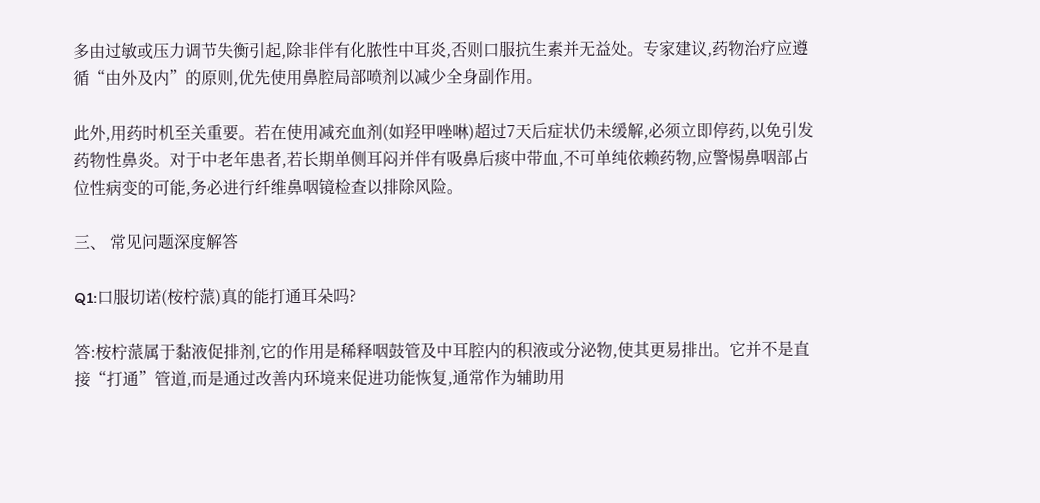多由过敏或压力调节失衡引起,除非伴有化脓性中耳炎,否则口服抗生素并无益处。专家建议,药物治疗应遵循“由外及内”的原则,优先使用鼻腔局部喷剂以减少全身副作用。

此外,用药时机至关重要。若在使用减充血剂(如羟甲唑啉)超过7天后症状仍未缓解,必须立即停药,以免引发药物性鼻炎。对于中老年患者,若长期单侧耳闷并伴有吸鼻后痰中带血,不可单纯依赖药物,应警惕鼻咽部占位性病变的可能,务必进行纤维鼻咽镜检查以排除风险。

三、 常见问题深度解答

Q1:口服切诺(桉柠蒎)真的能打通耳朵吗?

答:桉柠蒎属于黏液促排剂,它的作用是稀释咽鼓管及中耳腔内的积液或分泌物,使其更易排出。它并不是直接“打通”管道,而是通过改善内环境来促进功能恢复,通常作为辅助用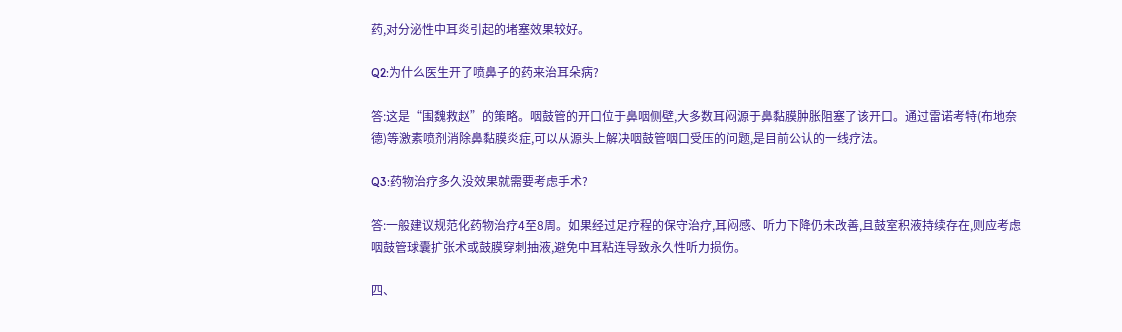药,对分泌性中耳炎引起的堵塞效果较好。

Q2:为什么医生开了喷鼻子的药来治耳朵病?

答:这是“围魏救赵”的策略。咽鼓管的开口位于鼻咽侧壁,大多数耳闷源于鼻黏膜肿胀阻塞了该开口。通过雷诺考特(布地奈德)等激素喷剂消除鼻黏膜炎症,可以从源头上解决咽鼓管咽口受压的问题,是目前公认的一线疗法。

Q3:药物治疗多久没效果就需要考虑手术?

答:一般建议规范化药物治疗4至8周。如果经过足疗程的保守治疗,耳闷感、听力下降仍未改善,且鼓室积液持续存在,则应考虑咽鼓管球囊扩张术或鼓膜穿刺抽液,避免中耳粘连导致永久性听力损伤。

四、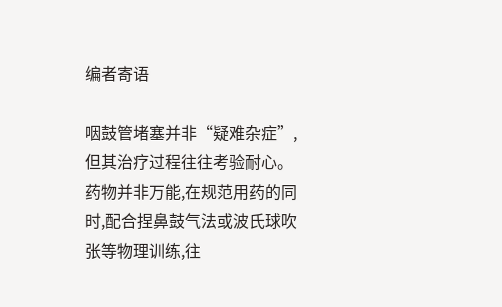编者寄语

咽鼓管堵塞并非“疑难杂症”,但其治疗过程往往考验耐心。药物并非万能,在规范用药的同时,配合捏鼻鼓气法或波氏球吹张等物理训练,往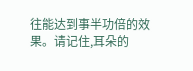往能达到事半功倍的效果。请记住,耳朵的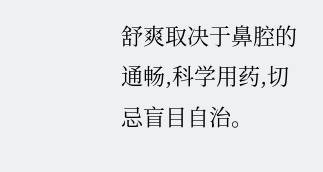舒爽取决于鼻腔的通畅,科学用药,切忌盲目自治。